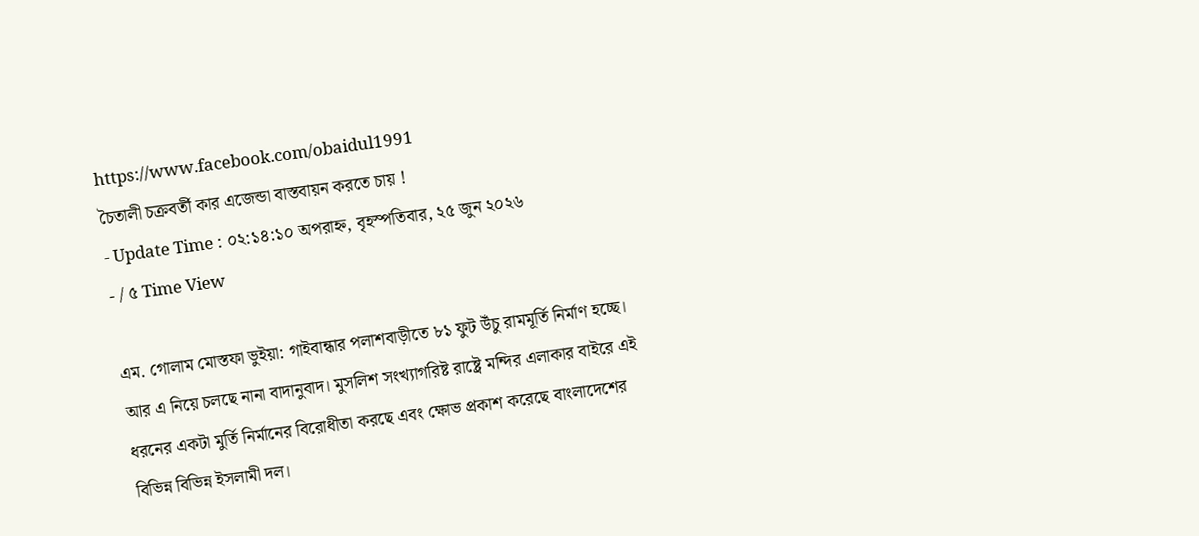https://www.facebook.com/obaidul1991
চৈতালী চক্রবর্তী কার এজেন্ডা বাস্তবায়ন করতে চায় !
- Update Time : ০২:১৪:১০ অপরাহ্ন, বৃহস্পতিবার, ২৫ জুন ২০২৬
- / ৫ Time View

এম. গোলাম মোস্তফা ভুইয়া: গাইবান্ধার পলাশবাড়ীতে ৮১ ফুট উঁচু রামমূর্তি নির্মাণ হচ্ছে। আর এ নিয়ে চলছে নানা বাদানুবাদ। মুসলিশ সংখ্যাগরিষ্ট রাষ্ট্রে মন্দির এলাকার বাইরে এই ধরনের একটা মুর্তি নির্মানের বিরোধীতা করছে এবং ক্ষোভ প্রকাশ করেছে বাংলাদেশের বিভিন্ন বিভিন্ন ইসলামী দল।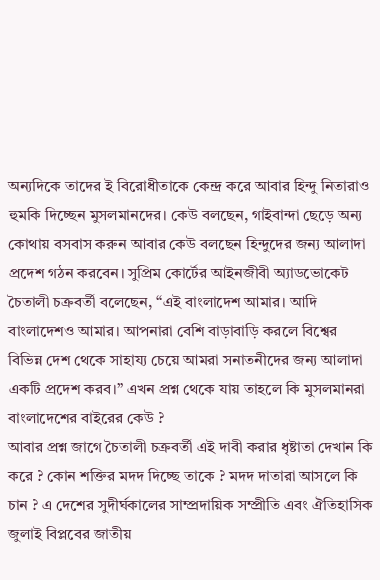অন্যদিকে তাদের ই বিরোধীতাকে কেন্দ্র করে আবার হিন্দু নিতারাও হুমকি দিচ্ছেন মুসলমানদের। কেউ বলছেন, গাইবান্দা ছেড়ে অন্য কোথায় বসবাস করুন আবার কেউ বলছেন হিন্দুদের জন্য আলাদা প্রদেশ গঠন করবেন। সুপ্রিম কোর্টের আইনজীবী অ্যাডভোকেট চৈতালী চক্রবর্তী বলেছেন, “এই বাংলাদেশ আমার। আদি বাংলাদেশও আমার। আপনারা বেশি বাড়াবাড়ি করলে বিশ্বের বিভিন্ন দেশ থেকে সাহায্য চেয়ে আমরা সনাতনীদের জন্য আলাদা একটি প্রদেশ করব।” এখন প্রশ্ন থেকে যায় তাহলে কি মুসলমানরা বাংলাদেশের বাইরের কেউ ?
আবার প্রশ্ন জাগে চৈতালী চক্রবর্তী এই দাবী করার ধৃষ্টাতা দেখান কি করে ? কোন শক্তির মদদ দিচ্ছে তাকে ? মদদ দাতারা আসলে কি চান ? এ দেশের সুদীর্ঘকালের সাম্প্রদায়িক সম্প্রীতি এবং ঐতিহাসিক জুলাই বিপ্লবের জাতীয়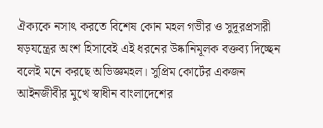ঐক্যকে নসাৎ করতে বিশেষ কোন মহল গভীর ও সুদূরপ্রসারী ষড়যন্ত্রের অংশ হিসাবেই এই ধরনের উষ্কানিমূলক বক্তব্য দিচ্ছেন বলেই মনে করছে অভিজ্ঞমহল। সুপ্রিম কোর্টের একজন আইনজীবীর মুখে স্বাধীন বাংলাদেশের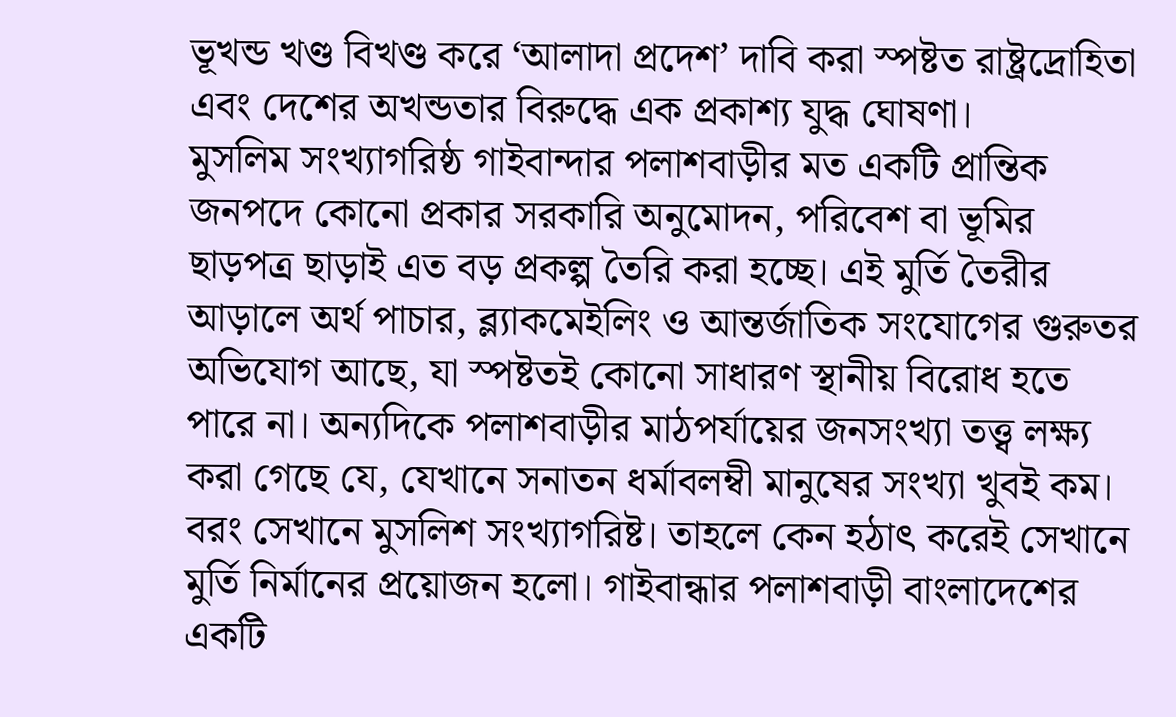ভূখন্ড খণ্ড বিখণ্ড করে ‘আলাদা প্রদেশ’ দাবি করা স্পষ্টত রাষ্ট্রদ্রোহিতা এবং দেশের অখন্ডতার বিরুদ্ধে এক প্রকাশ্য যুদ্ধ ঘোষণা।
মুসলিম সংখ্যাগরিষ্ঠ গাইবান্দার পলাশবাড়ীর মত একটি প্রান্তিক জনপদে কোনো প্রকার সরকারি অনুমোদন, পরিবেশ বা ভূমির ছাড়পত্র ছাড়াই এত বড় প্রকল্প তৈরি করা হচ্ছে। এই মুর্তি তৈরীর আড়ালে অর্থ পাচার, ব্ল্যাকমেইলিং ও আন্তর্জাতিক সংযোগের গুরুতর অভিযোগ আছে, যা স্পষ্টতই কোনো সাধারণ স্থানীয় বিরোধ হতে পারে না। অন্যদিকে পলাশবাড়ীর মাঠপর্যায়ের জনসংখ্যা তত্ত্ব লক্ষ্য করা গেছে যে, যেখানে সনাতন ধর্মাবলম্বী মানুষের সংখ্যা খুবই কম। বরং সেখানে মুসলিশ সংখ্যাগরিষ্ট। তাহলে কেন হঠাৎ করেই সেখানে মুর্তি নির্মানের প্রয়োজন হলো। গাইবান্ধার পলাশবাড়ী বাংলাদেশের একটি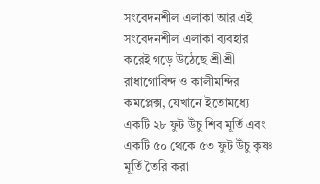সংবেদনশীল এলাকা আর এই সংবেদনশীল এলাকা ব্যবহার করেই গড়ে উঠেছে শ্রীশ্রী রাধাগোবিন্দ ও কালীমন্দির কমপ্লেক্স, যেখানে ইতোমধ্যে একটি ২৮ ফুট উঁচু শিব মূর্তি এবং একটি ৫০ থেকে ৫৩ ফুট উঁচু কৃষ্ণ মূর্তি তৈরি করা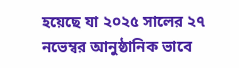হয়েছে যা ২০২৫ সালের ২৭ নভেম্বর আনুষ্ঠানিক ভাবে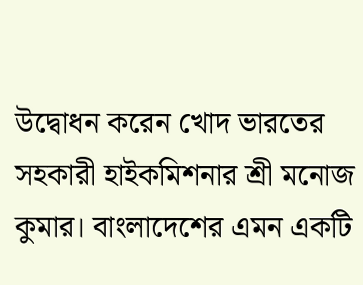উদ্বোধন করেন খোদ ভারতের সহকারী হাইকমিশনার শ্রী মনোজ কুমার। বাংলাদেশের এমন একটি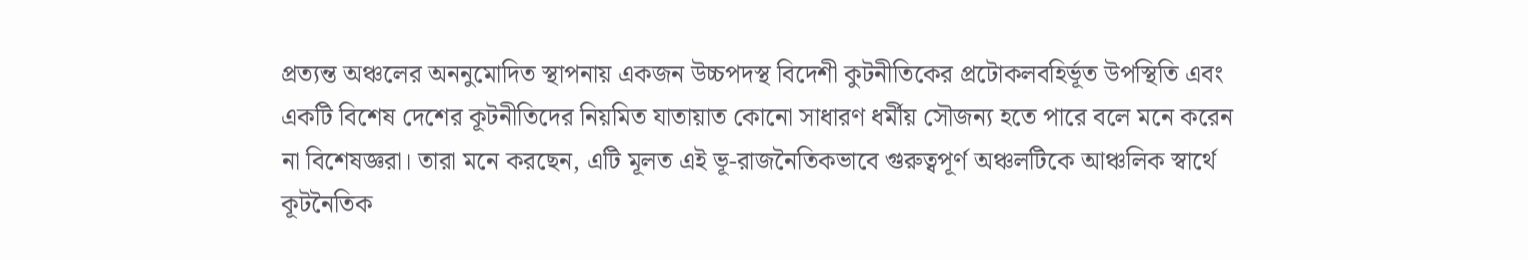প্রত্যন্ত অঞ্চলের অননুমোদিত স্থাপনায় একজন উচ্চপদস্থ বিদেশী কুটনীতিকের প্রটোকলবহির্ভূত উপস্থিতি এবং একটি বিশেষ দেশের কূটনীতিদের নিয়মিত যাতায়াত কোনো সাধারণ ধর্মীয় সৌজন্য হতে পারে বলে মনে করেন না বিশেষজ্ঞরা। তারা মনে করছেন, এটি মূলত এই ভূ-রাজনৈতিকভাবে গুরুত্বপূর্ণ অঞ্চলটিকে আঞ্চলিক স্বার্থে কূটনৈতিক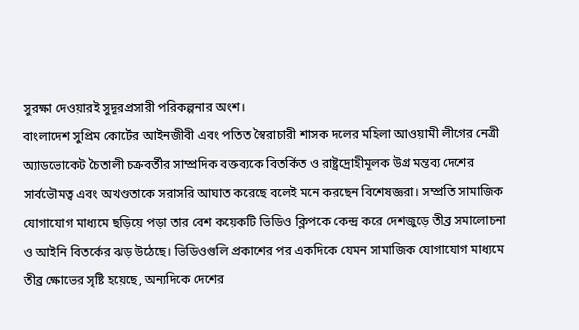সুরক্ষা দেওয়ারই সুদূরপ্রসারী পরিকল্পনার অংশ।
বাংলাদেশ সুপ্রিম কোর্টের আইনজীবী এবং পতিত স্বৈরাচারী শাসক দলের মহিলা আওয়ামী লীগের নেত্রী অ্যাডভোকেট চৈতালী চক্রবর্তীর সাম্প্রদিক বক্তব্যকে বিতর্কিত ও রাষ্ট্রদ্রোহীমূলক উগ্র মন্তব্য দেশের সার্বভৌমত্ব এবং অখণ্ডতাকে সরাসরি আঘাত করেছে বলেই মনে করছেন বিশেষজ্ঞরা। সম্প্রতি সামাজিক যোগাযোগ মাধ্যমে ছড়িয়ে পড়া তার বেশ কয়েকটি ভিডিও ক্লিপকে কেন্দ্র করে দেশজুড়ে তীব্র সমালোচনা ও আইনি বিতর্কের ঝড় উঠেছে। ভিডিওগুলি প্রকাশের পর একদিকে যেমন সামাজিক যোগাযোগ মাধ্যমে তীব্র ক্ষোভের সৃষ্টি হয়েছে, অন্যদিকে দেশের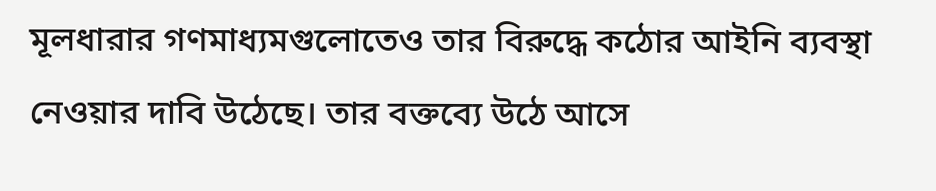মূলধারার গণমাধ্যমগুলোতেও তার বিরুদ্ধে কঠোর আইনি ব্যবস্থা নেওয়ার দাবি উঠেছে। তার বক্তব্যে উঠে আসে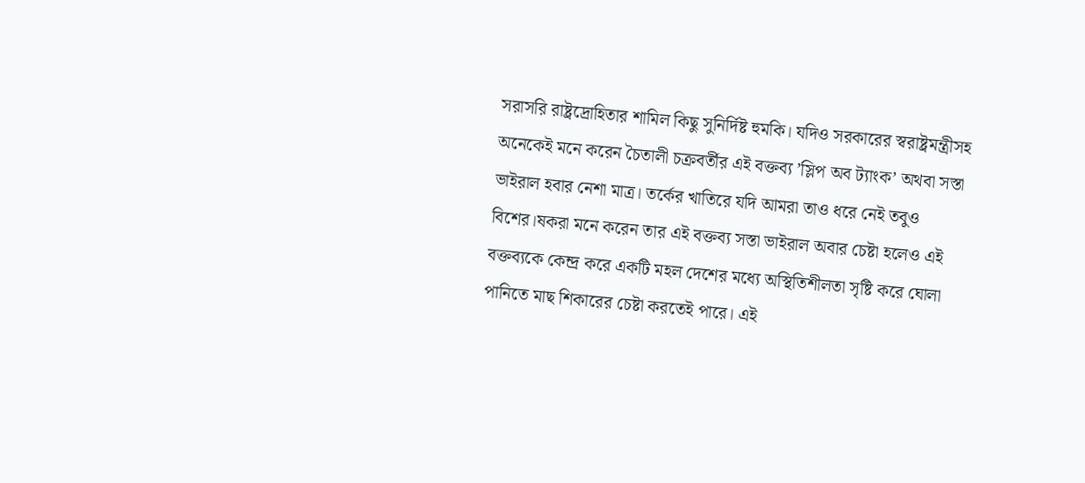সরাসরি রাষ্ট্রদ্রোহিতার শামিল কিছু সুনির্দিষ্ট হুমকি। যদিও সরকারের স্বরাষ্ট্রমন্ত্রীসহ অনেকেই মনে করেন চৈতালী চক্রবর্তীর এই বক্তব্য ’স্লিপ অব ট্যাংক’ অথবা সস্তা ভাইরাল হবার নেশা মাত্র। তর্কের খাতিরে যদি আমরা তাও ধরে নেই তবুও বিশের।ষকরা মনে করেন তার এই বক্তব্য সস্তা ভাইরাল অবার চেষ্টা হলেও এই বক্তব্যকে কেন্দ্র করে একটি মহল দেশের মধ্যে অস্থিতিশীলতা সৃষ্টি করে ঘোলা পানিতে মাছ শিকারের চেষ্টা করতেই পারে। এই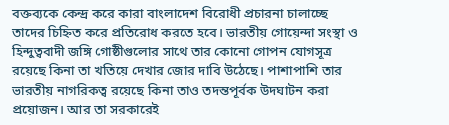বক্তব্যকে কেন্দ্র করে কারা বাংলাদেশ বিরোধী প্রচারনা চালাচ্ছে তাদের চিহ্নিত করে প্রতিরোধ করতে হবে। ভারতীয় গোয়েন্দা সংস্থা ও হিন্দুত্ববাদী জঙ্গি গোষ্ঠীগুলোর সাথে তার কোনো গোপন যোগসূত্র রয়েছে কিনা তা খতিয়ে দেখার জোর দাবি উঠেছে। পাশাপাশি তার ভারতীয় নাগরিকত্ব রয়েছে কিনা তাও তদন্তপূর্বক উদঘাটন করা প্রয়োজন। আর তা সরকারেই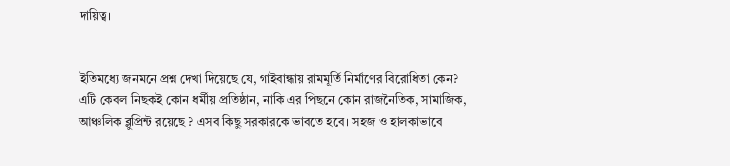দায়িত্ব।


ইতিমধ্যে জনমনে প্রশ্ন দেখা দিয়েছে যে, গাইবান্ধায় রামমূর্তি নির্মাণের বিরোধিতা কেন? এটি কেবল নিছকই কোন ধর্মীয় প্রতিষ্ঠান, নাকি এর পিছনে কোন রাজনৈতিক, সামাজিক, আঞ্চলিক ব্লুপ্রিন্ট রয়েছে ? এসব কিছু সরকারকে ভাবতে হবে। সহজ ও হালকাভাবে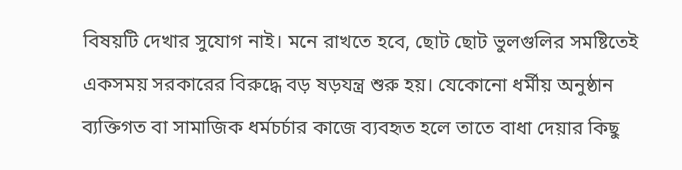বিষয়টি দেখার সুযোগ নাই। মনে রাখতে হবে, ছোট ছোট ভুলগুলির সমষ্টিতেই একসময় সরকারের বিরুদ্ধে বড় ষড়যন্ত্র শুরু হয়। যেকোনো ধর্মীয় অনুষ্ঠান ব্যক্তিগত বা সামাজিক ধর্মচর্চার কাজে ব্যবহৃত হলে তাতে বাধা দেয়ার কিছু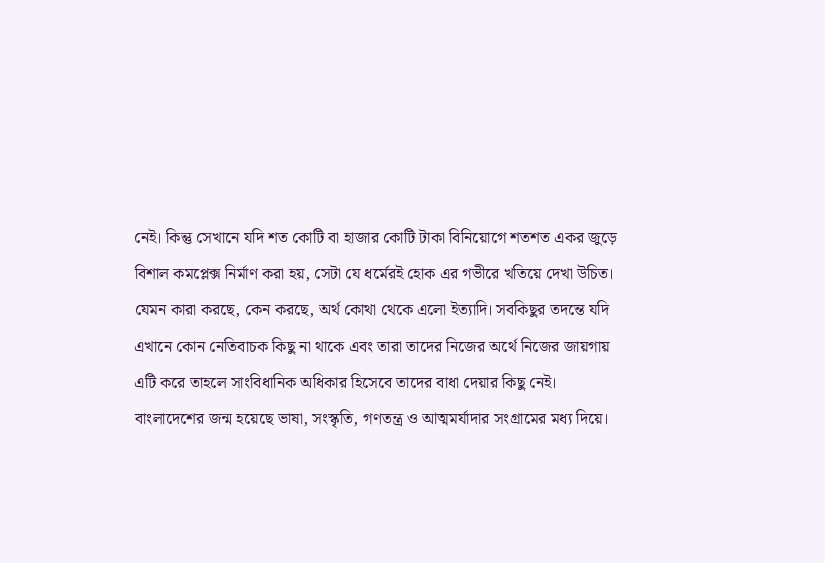নেই। কিন্তু সেখানে যদি শত কোটি বা হাজার কোটি টাকা বিনিয়োগে শতশত একর জুড়ে বিশাল কমপ্লেক্স নির্মাণ করা হয়, সেটা যে ধর্মেরই হোক এর গভীরে খতিয়ে দেখা উচিত। যেমন কারা করছে, কেন করছে, অর্থ কোথা থেকে এলো ইত্যাদি। সবকিছুর তদন্তে যদি এখানে কোন নেতিবাচক কিছু না থাকে এবং তারা তাদের নিজের অর্থে নিজের জায়গায় এটি করে তাহলে সাংবিধানিক অধিকার হিসেবে তাদের বাধা দেয়ার কিছু নেই।
বাংলাদেশের জন্ম হয়েছে ভাষা, সংস্কৃতি, গণতন্ত্র ও আত্মমর্যাদার সংগ্রামের মধ্য দিয়ে।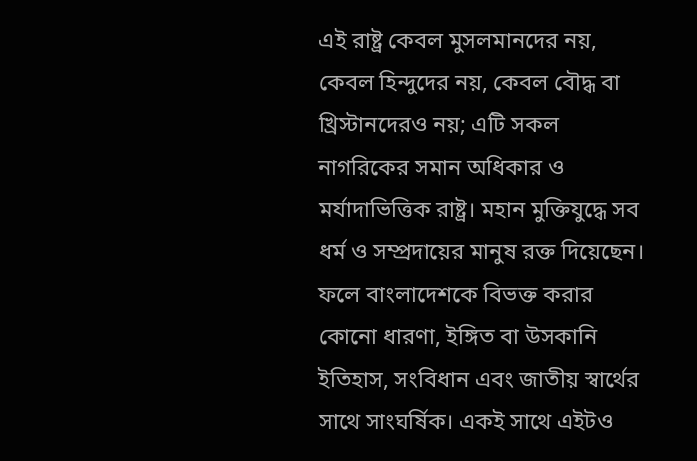এই রাষ্ট্র কেবল মুসলমানদের নয়, কেবল হিন্দুদের নয়, কেবল বৌদ্ধ বা খ্রিস্টানদেরও নয়; এটি সকল নাগরিকের সমান অধিকার ও মর্যাদাভিত্তিক রাষ্ট্র। মহান মুক্তিযুদ্ধে সব ধর্ম ও সম্প্রদায়ের মানুষ রক্ত দিয়েছেন। ফলে বাংলাদেশকে বিভক্ত করার কোনো ধারণা, ইঙ্গিত বা উসকানি ইতিহাস, সংবিধান এবং জাতীয় স্বার্থের সাথে সাংঘর্ষিক। একই সাথে এইটও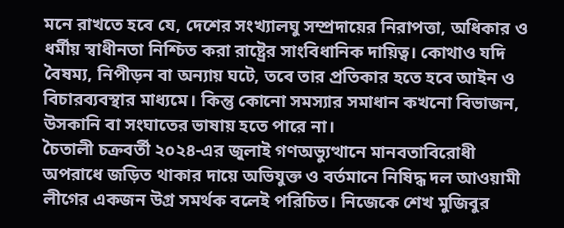মনে রাখতে হবে যে, দেশের সংখ্যালঘু সম্প্রদায়ের নিরাপত্তা, অধিকার ও ধর্মীয় স্বাধীনতা নিশ্চিত করা রাষ্ট্রের সাংবিধানিক দায়িত্ব। কোথাও যদি বৈষম্য, নিপীড়ন বা অন্যায় ঘটে, তবে তার প্রতিকার হতে হবে আইন ও বিচারব্যবস্থার মাধ্যমে। কিন্তু কোনো সমস্যার সমাধান কখনো বিভাজন, উসকানি বা সংঘাতের ভাষায় হতে পারে না।
চৈতালী চক্রবর্তী ২০২৪-এর জুলাই গণঅভ্যুত্থানে মানবতাবিরোধী অপরাধে জড়িত থাকার দায়ে অভিযুক্ত ও বর্তমানে নিষিদ্ধ দল আওয়ামী লীগের একজন উগ্র সমর্থক বলেই পরিচিত। নিজেকে শেখ মুজিবুর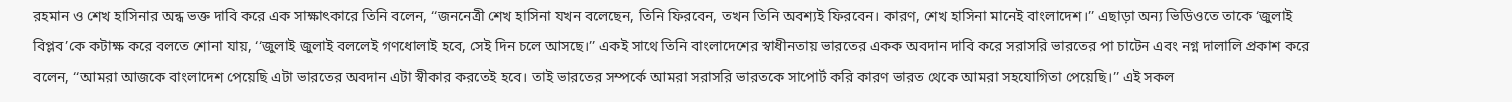রহমান ও শেখ হাসিনার অন্ধ ভক্ত দাবি করে এক সাক্ষাৎকারে তিনি বলেন, ‘‘জননেত্রী শেখ হাসিনা যখন বলেছেন, তিনি ফিরবেন, তখন তিনি অবশ্যই ফিরবেন। কারণ, শেখ হাসিনা মানেই বাংলাদেশ।’’ এছাড়া অন্য ভিডিওতে তাকে ‘জুলাই বিপ্লব’কে কটাক্ষ করে বলতে শোনা যায়, ‘‘জুলাই জুলাই বললেই গণধোলাই হবে, সেই দিন চলে আসছে।’’ একই সাথে তিনি বাংলাদেশের স্বাধীনতায় ভারতের একক অবদান দাবি করে সরাসরি ভারতের পা চাটেন এবং নগ্ন দালালি প্রকাশ করে বলেন, ‘‘আমরা আজকে বাংলাদেশ পেয়েছি এটা ভারতের অবদান এটা স্বীকার করতেই হবে। তাই ভারতের সম্পর্কে আমরা সরাসরি ভারতকে সাপোর্ট করি কারণ ভারত থেকে আমরা সহযোগিতা পেয়েছি।’’ এই সকল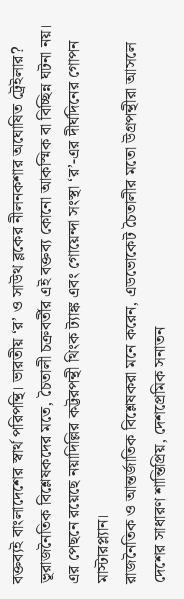বক্তব্যই বাংলাদেশের স্বার্থ পরিপন্থি। ভারতীয় ‘র’ ও সাউথ ব্লকের নীলনকশার অঘোষিত ট্রেইলার? ভূরাজনৈতিক বিশ্লেষকদের মতে, চৈতালী চক্রবর্তীর এই বক্তব্য কোনো আকস্মিক বা বিচ্ছিন্ন ঘটনা নয়। এর পেছনে রয়েছে নয়াদিল্লির কট্টরপন্থী থিংক ট্যাঙ্ক এবং গোয়েন্দা সংস্থা ‘র’-এর দীর্ঘদিনের গোপন মাস্টারপ্ল্যান।
রাজনৈতিক ও আন্তর্জাতিক বিশ্লেষকরা মনে করেন, এডভোকেট চৈতালীর মতো উগ্রপন্থীরা আসলে দেশের সাধারণ শান্তিপ্রিয়, দেশপ্রেমিক সনাতন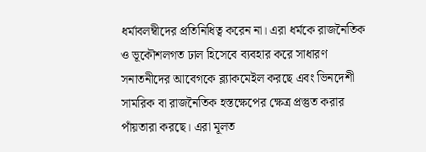ধর্মাবলম্বীদের প্রতিনিধিত্ব করেন না। এরা ধর্মকে রাজনৈতিক ও ভূকৌশলগত ঢাল হিসেবে ব্যবহার করে সাধারণ সনাতনীদের আবেগকে ব্ল্যাকমেইল করছে এবং ভিনদেশী সামরিক বা রাজনৈতিক হস্তক্ষেপের ক্ষেত্র প্রস্তুত করার পাঁয়তারা করছে। এরা মূলত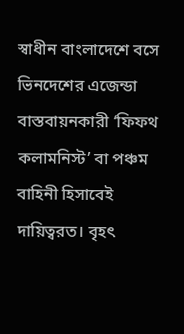স্বাধীন বাংলাদেশে বসে ভিনদেশের এজেন্ডা বাস্তবায়নকারী ‘ফিফথ কলামনিস্ট’ বা পঞ্চম বাহিনী হিসাবেই দায়িত্বরত। বৃহৎ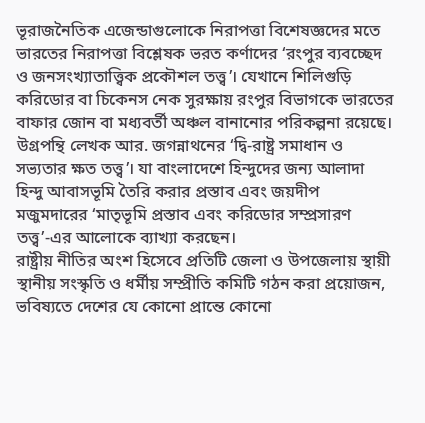ভূরাজনৈতিক এজেন্ডাগুলোকে নিরাপত্তা বিশেষজ্ঞদের মতে ভারতের নিরাপত্তা বিশ্লেষক ভরত কর্ণাদের ‘রংপুর ব্যবচ্ছেদ ও জনসংখ্যাতাত্ত্বিক প্রকৌশল তত্ত্ব’। যেখানে শিলিগুড়ি করিডোর বা চিকেনস নেক সুরক্ষায় রংপুর বিভাগকে ভারতের বাফার জোন বা মধ্যবর্তী অঞ্চল বানানোর পরিকল্পনা রয়েছে। উগ্রপন্থি লেখক আর. জগন্নাথনের ‘দ্বি-রাষ্ট্র সমাধান ও সভ্যতার ক্ষত তত্ত্ব’। যা বাংলাদেশে হিন্দুদের জন্য আলাদা হিন্দু আবাসভূমি তৈরি করার প্রস্তাব এবং জয়দীপ মজুমদারের ‘মাতৃভূমি প্রস্তাব এবং করিডোর সম্প্রসারণ তত্ত্ব’-এর আলোকে ব্যাখ্যা করছেন।
রাষ্ট্রীয় নীতির অংশ হিসেবে প্রতিটি জেলা ও উপজেলায় স্থায়ী স্থানীয় সংস্কৃতি ও ধর্মীয় সম্প্রীতি কমিটি গঠন করা প্রয়োজন, ভবিষ্যতে দেশের যে কোনো প্রান্তে কোনো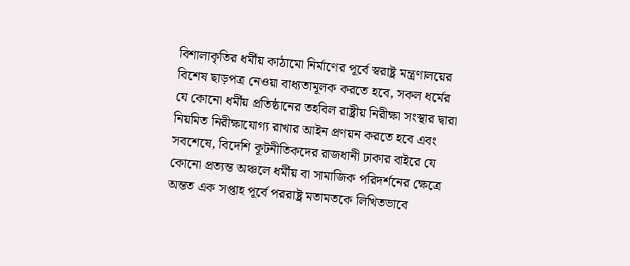বিশালাকৃতির ধর্মীয় কাঠামো নির্মাণের পূর্বে স্বরাষ্ট্র মন্ত্রণালয়ের বিশেষ ছাড়পত্র নেওয়া বাধ্যতামূলক করতে হবে, সকল ধর্মের যে কোনো ধর্মীয় প্রতিষ্ঠানের তহবিল রাষ্ট্রীয় নিরীক্ষা সংস্থার দ্বারা নিয়মিত নিরীক্ষাযোগ্য রাখার আইন প্রণয়ন করতে হবে এবং সবশেষে, বিদেশি কূটনীতিকদের রাজধানী ঢাকার বাইরে যে কোনো প্রত্যন্ত অঞ্চলে ধর্মীয় বা সামাজিক পরিদর্শনের ক্ষেত্রে অন্তত এক সপ্তাহ পূর্বে পররাষ্ট্র মতামতকে লিখিতভাবে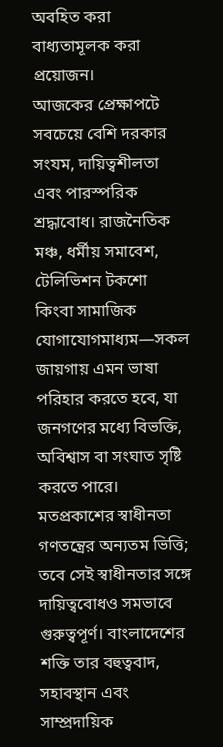অবহিত করা বাধ্যতামূলক করা প্রয়োজন।
আজকের প্রেক্ষাপটে সবচেয়ে বেশি দরকার সংযম, দায়িত্বশীলতা এবং পারস্পরিক শ্রদ্ধাবোধ। রাজনৈতিক মঞ্চ, ধর্মীয় সমাবেশ, টেলিভিশন টকশো কিংবা সামাজিক যোগাযোগমাধ্যম—সকল জায়গায় এমন ভাষা পরিহার করতে হবে, যা জনগণের মধ্যে বিভক্তি, অবিশ্বাস বা সংঘাত সৃষ্টি করতে পারে। মতপ্রকাশের স্বাধীনতা গণতন্ত্রের অন্যতম ভিত্তি; তবে সেই স্বাধীনতার সঙ্গে দায়িত্ববোধও সমভাবে গুরুত্বপূর্ণ। বাংলাদেশের শক্তি তার বহুত্ববাদ, সহাবস্থান এবং সাম্প্রদায়িক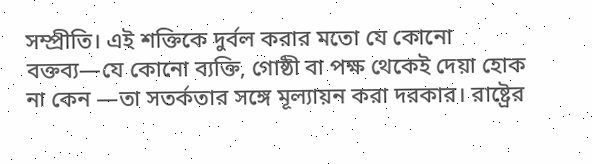সম্প্রীতি। এই শক্তিকে দুর্বল করার মতো যে কোনো বক্তব্য—যে কোনো ব্যক্তি, গোষ্ঠী বা পক্ষ থেকেই দেয়া হোক না কেন —তা সতর্কতার সঙ্গে মূল্যায়ন করা দরকার। রাষ্ট্রের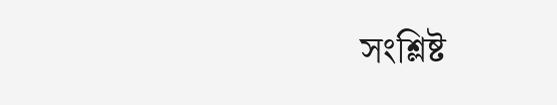সংশ্লিষ্ট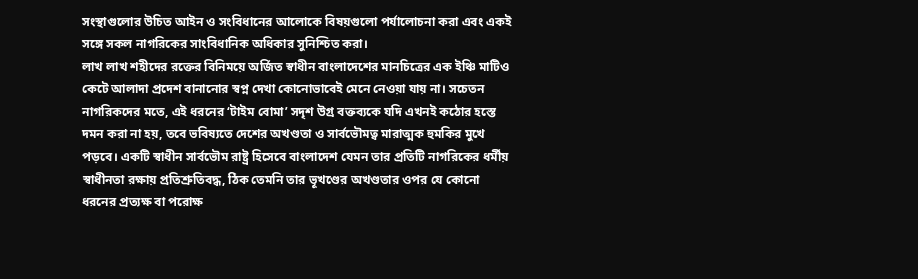সংস্থাগুলোর উচিত আইন ও সংবিধানের আলোকে বিষয়গুলো পর্যালোচনা করা এবং একই সঙ্গে সকল নাগরিকের সাংবিধানিক অধিকার সুনিশ্চিত করা।
লাখ লাখ শহীদের রক্তের বিনিময়ে অর্জিত স্বাধীন বাংলাদেশের মানচিত্রের এক ইঞ্চি মাটিও কেটে আলাদা প্রদেশ বানানোর স্বপ্ন দেখা কোনোভাবেই মেনে নেওয়া যায় না। সচেতন নাগরিকদের মতে, এই ধরনের ‘টাইম বোমা’ সদৃশ উগ্র বক্তব্যকে যদি এখনই কঠোর হস্তে দমন করা না হয়, তবে ভবিষ্যতে দেশের অখণ্ডতা ও সার্বভৌমত্ব মারাত্মক হুমকির মুখে পড়বে। একটি স্বাধীন সার্বভৌম রাষ্ট্র হিসেবে বাংলাদেশ যেমন তার প্রতিটি নাগরিকের ধর্মীয় স্বাধীনতা রক্ষায় প্রতিশ্রুতিবদ্ধ, ঠিক তেমনি তার ভূখণ্ডের অখণ্ডতার ওপর যে কোনো ধরনের প্রত্যক্ষ বা পরোক্ষ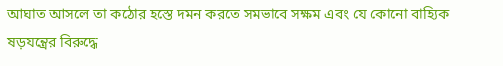আঘাত আসলে তা কঠোর হস্তে দমন করতে সমভাবে সক্ষম এবং যে কোনো বাহ্যিক ষড়যন্ত্রের বিরুদ্ধে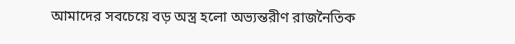আমাদের সবচেয়ে বড় অস্ত্র হলো অভ্যন্তরীণ রাজনৈতিক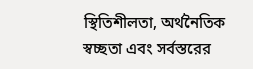স্থিতিশীলতা, অর্থনৈতিক স্বচ্ছতা এবং সর্বস্তরের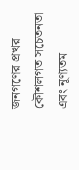জনগণের প্রখর কৌশলগত সচেতনতা এবং নূণ্যতম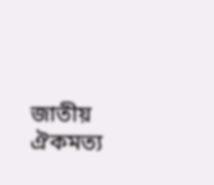জাতীয় ঐকমত্য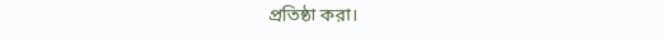প্রতিষ্ঠা করা।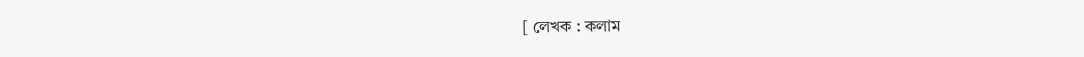[ লেখক : কলাম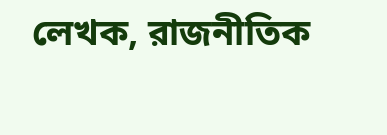লেখক, রাজনীতিক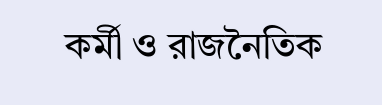কর্মী ও রাজনৈতিক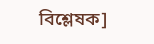বিশ্লেষক]